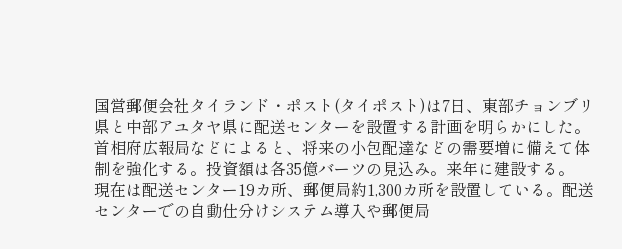国営郵便会社タイランド・ポスト(タイポスト)は7日、東部チョンブリ県と中部アユタヤ県に配送センターを設置する計画を明らかにした。
首相府広報局などによると、将来の小包配達などの需要増に備えて体制を強化する。投資額は各35億バーツの見込み。来年に建設する。
現在は配送センター19カ所、郵便局約1,300カ所を設置している。配送センターでの自動仕分けシステム導入や郵便局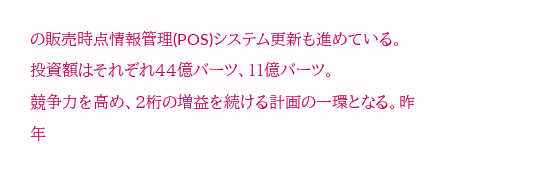の販売時点情報管理(POS)システム更新も進めている。投資額はそれぞれ44億バーツ、11億バーツ。
競争力を高め、2桁の増益を続ける計画の一環となる。昨年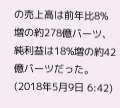の売上高は前年比8%増の約278億バーツ、純利益は18%増の約42億バーツだった。
(2018年5月9日 6:42)